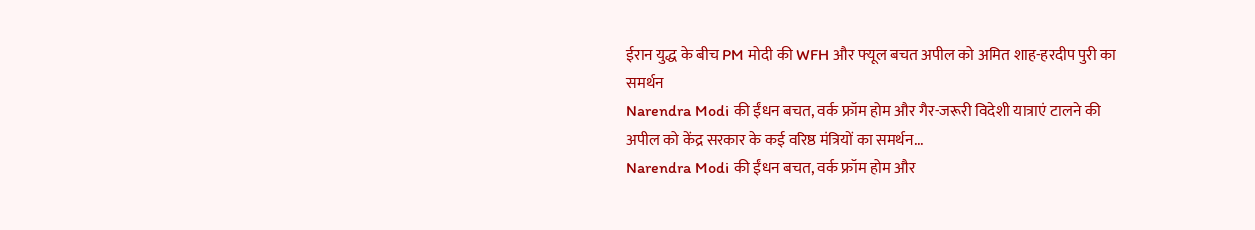ईरान युद्ध के बीच PM मोदी की WFH और फ्यूल बचत अपील को अमित शाह-हरदीप पुरी का समर्थन
Narendra Modi की ईंधन बचत, वर्क फ्रॉम होम और गैर-जरूरी विदेशी यात्राएं टालने की अपील को केंद्र सरकार के कई वरिष्ठ मंत्रियों का समर्थन...
Narendra Modi की ईंधन बचत, वर्क फ्रॉम होम और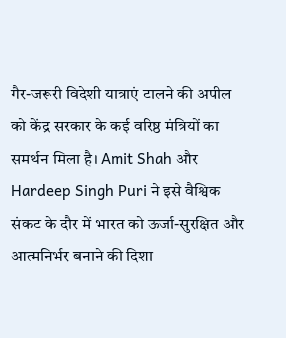गैर-जरूरी विदेशी यात्राएं टालने की अपील को केंद्र सरकार के कई वरिष्ठ मंत्रियों का समर्थन मिला है। Amit Shah और Hardeep Singh Puri ने इसे वैश्विक संकट के दौर में भारत को ऊर्जा-सुरक्षित और आत्मनिर्भर बनाने की दिशा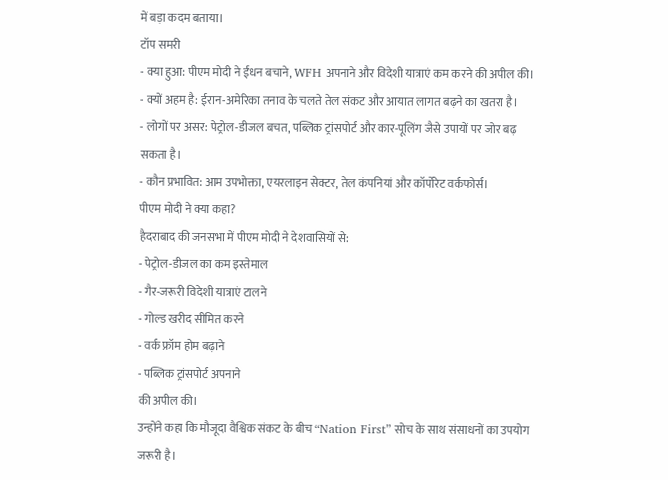में बड़ा कदम बताया।
टॉप समरी
- क्या हुआ: पीएम मोदी ने ईंधन बचाने, WFH अपनाने और विदेशी यात्राएं कम करने की अपील की।
- क्यों अहम है: ईरान-अमेरिका तनाव के चलते तेल संकट और आयात लागत बढ़ने का खतरा है।
- लोगों पर असर: पेट्रोल-डीजल बचत, पब्लिक ट्रांसपोर्ट और कार-पूलिंग जैसे उपायों पर जोर बढ़ सकता है।
- कौन प्रभावित: आम उपभोक्ता, एयरलाइन सेक्टर, तेल कंपनियां और कॉर्पोरेट वर्कफोर्स।
पीएम मोदी ने क्या कहा?
हैदराबाद की जनसभा में पीएम मोदी ने देशवासियों से:
- पेट्रोल-डीजल का कम इस्तेमाल
- गैर-जरूरी विदेशी यात्राएं टालने
- गोल्ड खरीद सीमित करने
- वर्क फ्रॉम होम बढ़ाने
- पब्लिक ट्रांसपोर्ट अपनाने
की अपील की।
उन्होंने कहा कि मौजूदा वैश्विक संकट के बीच “Nation First” सोच के साथ संसाधनों का उपयोग जरूरी है।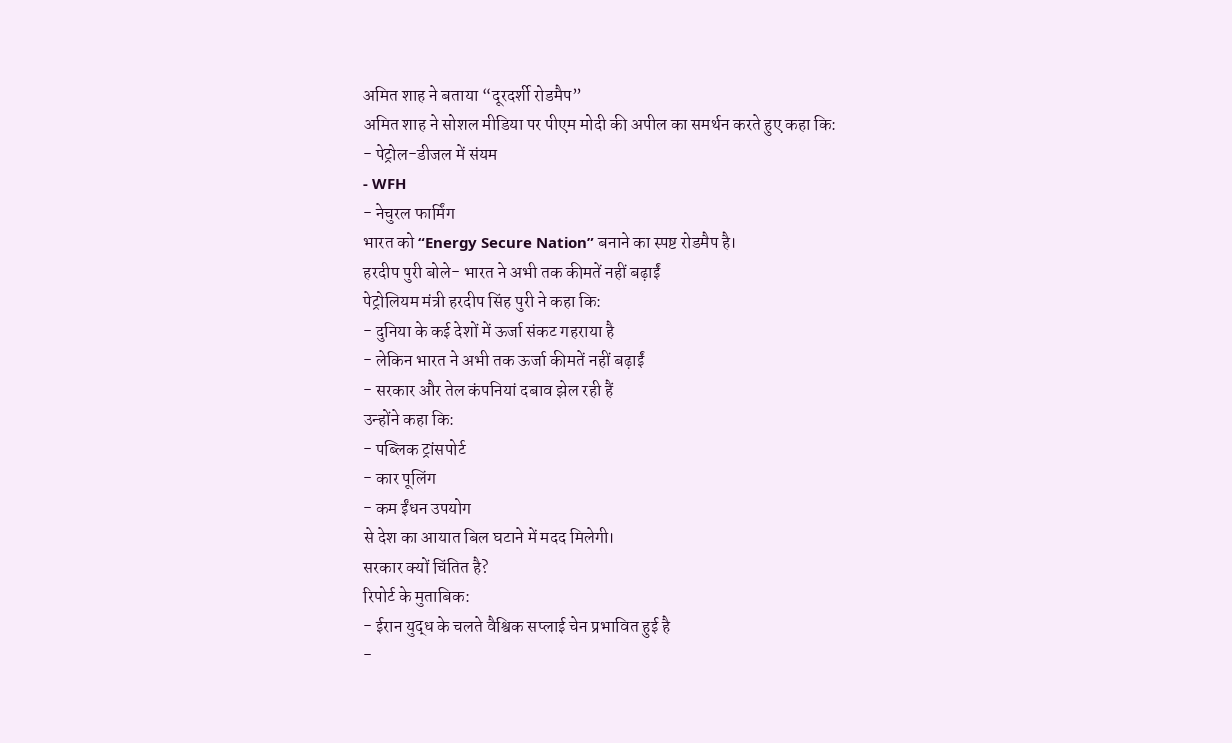अमित शाह ने बताया “दूरदर्शी रोडमैप”
अमित शाह ने सोशल मीडिया पर पीएम मोदी की अपील का समर्थन करते हुए कहा कि:
- पेट्रोल-डीजल में संयम
- WFH
- नेचुरल फार्मिंग
भारत को “Energy Secure Nation” बनाने का स्पष्ट रोडमैप है।
हरदीप पुरी बोले- भारत ने अभी तक कीमतें नहीं बढ़ाईं
पेट्रोलियम मंत्री हरदीप सिंह पुरी ने कहा कि:
- दुनिया के कई देशों में ऊर्जा संकट गहराया है
- लेकिन भारत ने अभी तक ऊर्जा कीमतें नहीं बढ़ाईं
- सरकार और तेल कंपनियां दबाव झेल रही हैं
उन्होंने कहा कि:
- पब्लिक ट्रांसपोर्ट
- कार पूलिंग
- कम ईंधन उपयोग
से देश का आयात बिल घटाने में मदद मिलेगी।
सरकार क्यों चिंतित है?
रिपोर्ट के मुताबिक:
- ईरान युद्ध के चलते वैश्विक सप्लाई चेन प्रभावित हुई है
-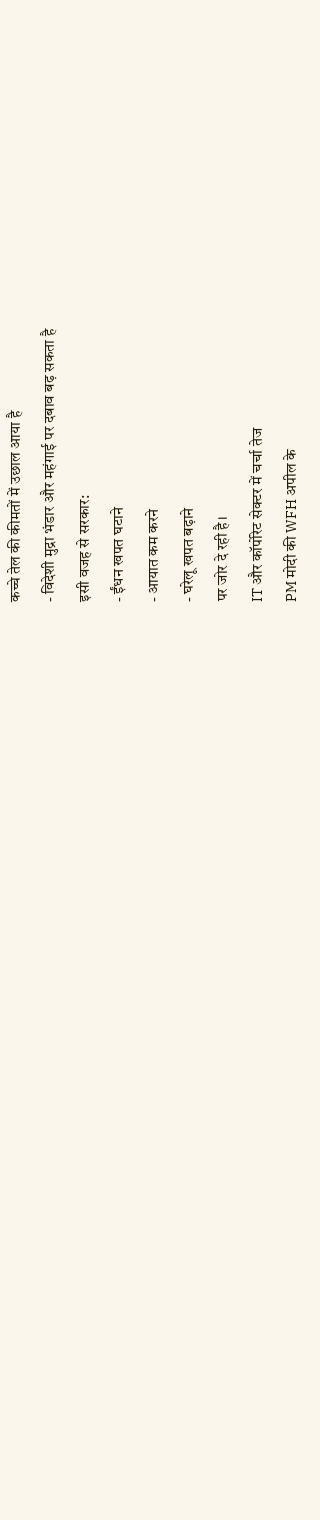कच्चे तेल की कीमतों में उछाल आया है
- विदेशी मुद्रा भंडार और महंगाई पर दबाव बढ़ सकता है
इसी वजह से सरकार:
- ईंधन खपत घटाने
- आयात कम करने
- घरेलू खपत बढ़ाने
पर जोर दे रही है।
IT और कॉर्पोरेट सेक्टर में चर्चा तेज
PM मोदी की WFH अपील के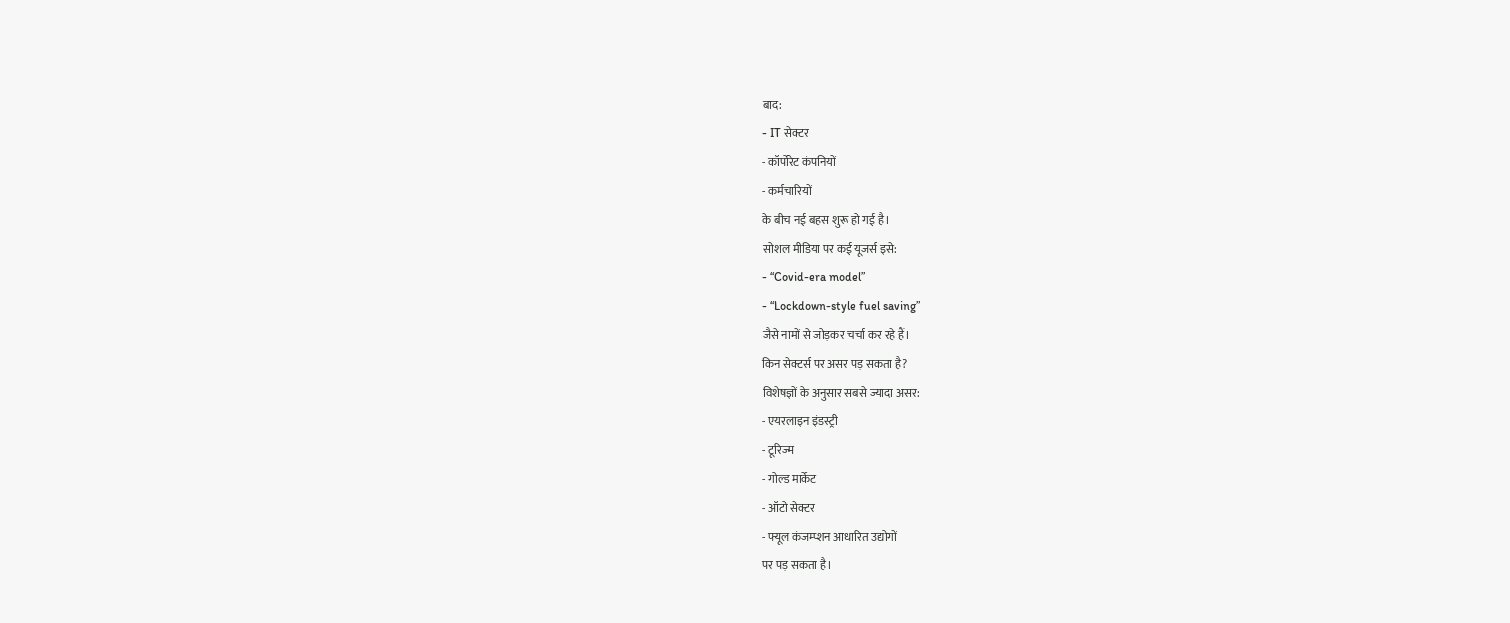बाद:
- IT सेक्टर
- कॉर्पोरेट कंपनियों
- कर्मचारियों
के बीच नई बहस शुरू हो गई है।
सोशल मीडिया पर कई यूजर्स इसे:
- “Covid-era model”
- “Lockdown-style fuel saving”
जैसे नामों से जोड़कर चर्चा कर रहे हैं।
किन सेक्टर्स पर असर पड़ सकता है?
विशेषज्ञों के अनुसार सबसे ज्यादा असर:
- एयरलाइन इंडस्ट्री
- टूरिज्म
- गोल्ड मार्केट
- ऑटो सेक्टर
- फ्यूल कंजम्प्शन आधारित उद्योगों
पर पड़ सकता है।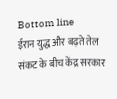Bottom line
ईरान युद्ध और बढ़ते तेल संकट के बीच केंद्र सरकार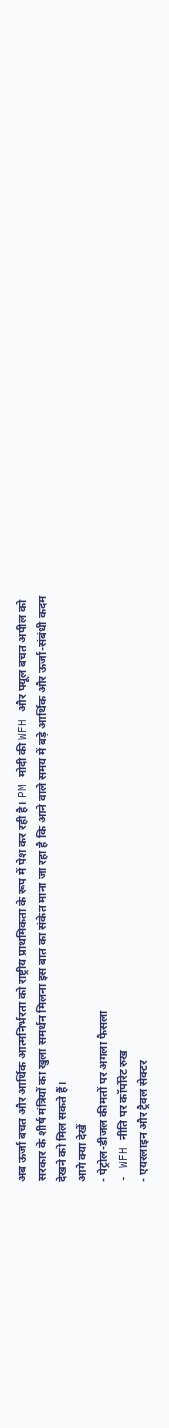अब ऊर्जा बचत और आर्थिक आत्मनिर्भरता को राष्ट्रीय प्राथमिकता के रूप में पेश कर रही है। PM मोदी की WFH और फ्यूल बचत अपील को सरकार के शीर्ष मंत्रियों का खुला समर्थन मिलना इस बात का संकेत माना जा रहा है कि आने वाले समय में बड़े आर्थिक और ऊर्जा-संबंधी कदम देखने को मिल सकते हैं।
आगे क्या देखें
- पेट्रोल-डीजल कीमतों पर अगला फैसला
- WFH नीति पर कॉर्पोरेट रुख
- एयरलाइन और ट्रैवल सेक्टर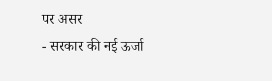पर असर
- सरकार की नई ऊर्जा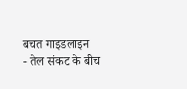बचत गाइडलाइन
- तेल संकट के बीच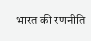भारत की रणनीति